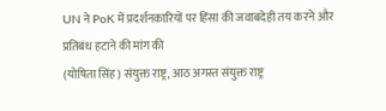UN ने PoK में प्रदर्शनकारियों पर हिंसा की जवाबदेही तय करने और प्रतिबंध हटाने की मांग की
(योषिता सिंह) संयुक्त राष्ट्र, आठ अगस्त संयुक्त राष्ट्र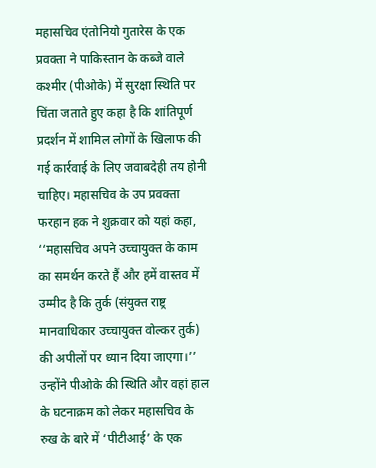महासचिव एंतोनियो गुतारेस के एक प्रवक्ता ने पाकिस्तान के कब्जे वाले कश्मीर (पीओके) में सुरक्षा स्थिति पर चिंता जताते हुए कहा है कि शांतिपूर्ण प्रदर्शन में शामिल लोगों के खिलाफ की गई कार्रवाई के लिए जवाबदेही तय होनी चाहिए। महासचिव के उप प्रवक्ता फरहान हक ने शुक्रवार को यहां कहा, ‘‘महासचिव अपने उच्चायुक्त के काम का समर्थन करते हैं और हमें वास्तव में उम्मीद है कि तुर्क (संयुक्त राष्ट्र मानवाधिकार उच्चायुक्त वोल्कर तुर्क) की अपीलों पर ध्यान दिया जाएगा।’’ उन्होंने पीओके की स्थिति और वहां हाल के घटनाक्रम को लेकर महासचिव के रुख के बारे में ‘पीटीआई’ के एक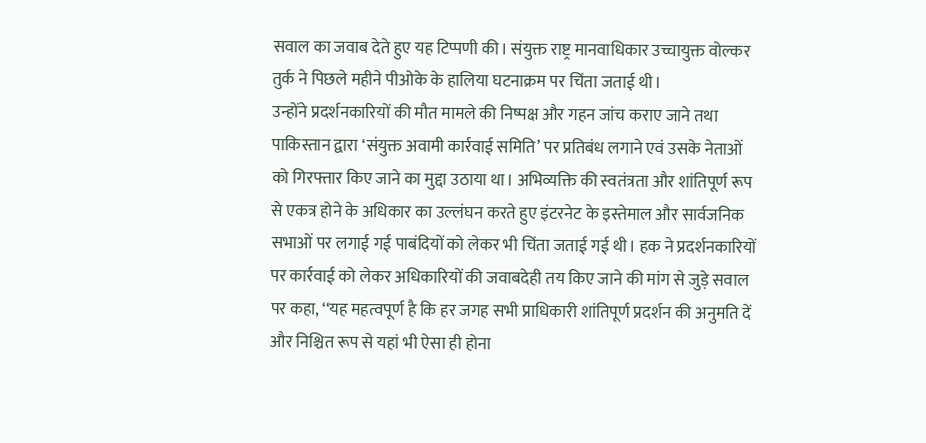सवाल का जवाब देते हुए यह टिप्पणी की। संयुक्त राष्ट्र मानवाधिकार उच्चायुक्त वोल्कर तुर्क ने पिछले महीने पीओके के हालिया घटनाक्रम पर चिंता जताई थी।
उन्होंने प्रदर्शनकारियों की मौत मामले की निष्पक्ष और गहन जांच कराए जाने तथा पाकिस्तान द्वारा ‘संयुक्त अवामी कार्रवाई समिति’ पर प्रतिबंध लगाने एवं उसके नेताओं को गिरफ्तार किए जाने का मुद्दा उठाया था। अभिव्यक्ति की स्वतंत्रता और शांतिपूर्ण रूप से एकत्र होने के अधिकार का उल्लंघन करते हुए इंटरनेट के इस्तेमाल और सार्वजनिक सभाओं पर लगाई गई पाबंदियों को लेकर भी चिंता जताई गई थी। हक ने प्रदर्शनकारियों पर कार्रवाई को लेकर अधिकारियों की जवाबदेही तय किए जाने की मांग से जुड़े सवाल पर कहा, ‘‘यह महत्वपूर्ण है कि हर जगह सभी प्राधिकारी शांतिपूर्ण प्रदर्शन की अनुमति दें और निश्चित रूप से यहां भी ऐसा ही होना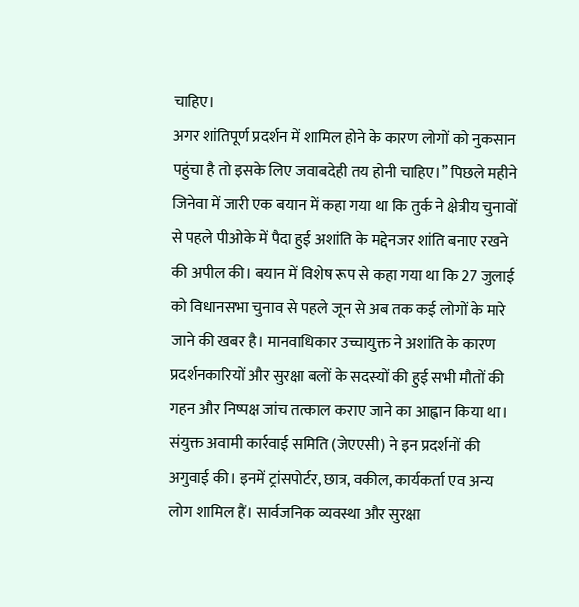चाहिए।
अगर शांतिपूर्ण प्रदर्शन में शामिल होने के कारण लोगों को नुकसान पहुंचा है तो इसके लिए जवाबदेही तय होनी चाहिए।’’ पिछले महीने जिनेवा में जारी एक बयान में कहा गया था कि तुर्क ने क्षेत्रीय चुनावों से पहले पीओके में पैदा हुई अशांति के मद्देनजर शांति बनाए रखने की अपील की। बयान में विशेष रूप से कहा गया था कि 27 जुलाई को विधानसभा चुनाव से पहले जून से अब तक कई लोगों के मारे जाने की खबर है। मानवाधिकार उच्चायुक्त ने अशांति के कारण प्रदर्शनकारियों और सुरक्षा बलों के सदस्यों की हुई सभी मौतों की गहन और निष्पक्ष जांच तत्काल कराए जाने का आह्वान किया था।
संयुक्त अवामी कार्रवाई समिति (जेएएसी) ने इन प्रदर्शनों की अगुवाई की। इनमें ट्रांसपोर्टर, छात्र, वकील, कार्यकर्ता एव अन्य लोग शामिल हैं। सार्वजनिक व्यवस्था और सुरक्षा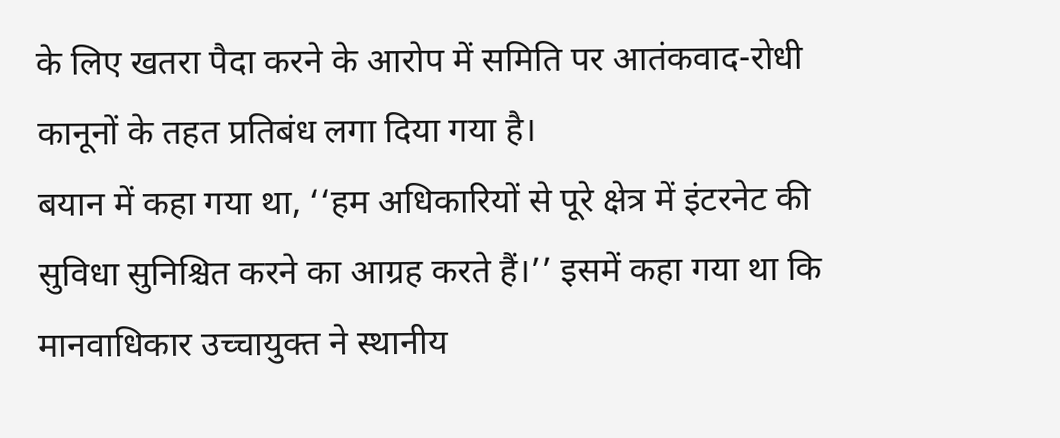के लिए खतरा पैदा करने के आरोप में समिति पर आतंकवाद-रोधी कानूनों के तहत प्रतिबंध लगा दिया गया है।
बयान में कहा गया था, ‘‘हम अधिकारियों से पूरे क्षेत्र में इंटरनेट की सुविधा सुनिश्चित करने का आग्रह करते हैं।’’ इसमें कहा गया था कि मानवाधिकार उच्चायुक्त ने स्थानीय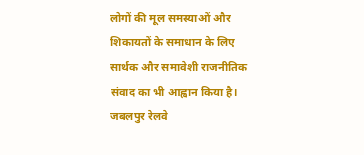लोगों की मूल समस्याओं और शिकायतों के समाधान के लिए सार्थक और समावेशी राजनीतिक संवाद का भी आह्वान किया है।
जबलपुर रेलवे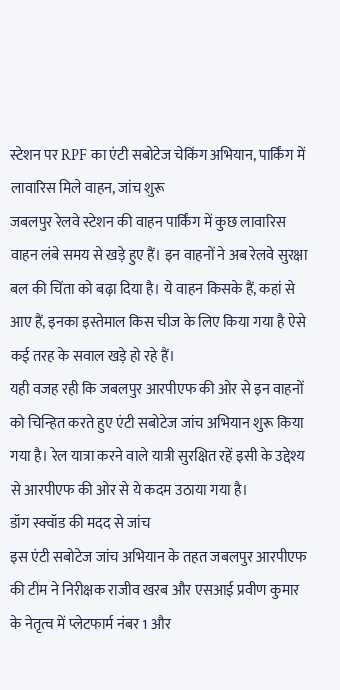स्टेशन पर RPF का एंटी सबोटेज चेकिंग अभियान, पार्किंग में लावारिस मिले वाहन, जांच शुरू
जबलपुर रेलवे स्टेशन की वाहन पार्किंग में कुछ लावारिस वाहन लंबे समय से खड़े हुए हैं। इन वाहनों ने अब रेलवे सुरक्षा बल की चिंता को बढ़ा दिया है। ये वाहन किसके हैं, कहां से आए हैं, इनका इस्तेमाल किस चीज के लिए किया गया है ऐसे कई तरह के सवाल खड़े हो रहे हैं।
यही वजह रही कि जबलपुर आरपीएफ की ओर से इन वाहनों को चिन्हित करते हुए एंटी सबोटेज जांच अभियान शुरू किया गया है। रेल यात्रा करने वाले यात्री सुरक्षित रहें इसी के उद्देश्य से आरपीएफ की ओर से ये कदम उठाया गया है।
डॉग स्क्वॉड की मदद से जांच
इस एंटी सबोटेज जांच अभियान के तहत जबलपुर आरपीएफ की टीम ने निरीक्षक राजीव खरब और एसआई प्रवीण कुमार के नेतृत्व में प्लेटफार्म नंबर 1 और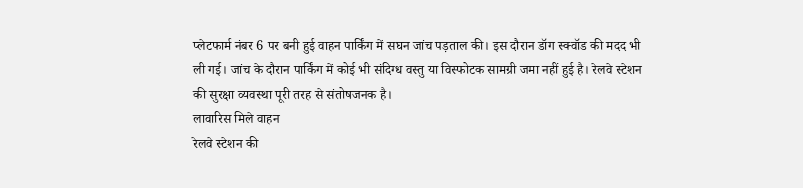प्लेटफार्म नंबर 6 पर बनी हुई वाहन पार्किंग में सघन जांच पड़ताल की। इस दौरान डॉग स्क्वॉड की मदद भी ली गई। जांच के दौरान पार्किंग में कोई भी संदिग्ध वस्तु या विस्फोटक सामग्री जमा नहीं हुई है। रेलवे स्टेशन की सुरक्षा व्यवस्था पूरी तरह से संतोषजनक है।
लावारिस मिले वाहन
रेलवे स्टेशन की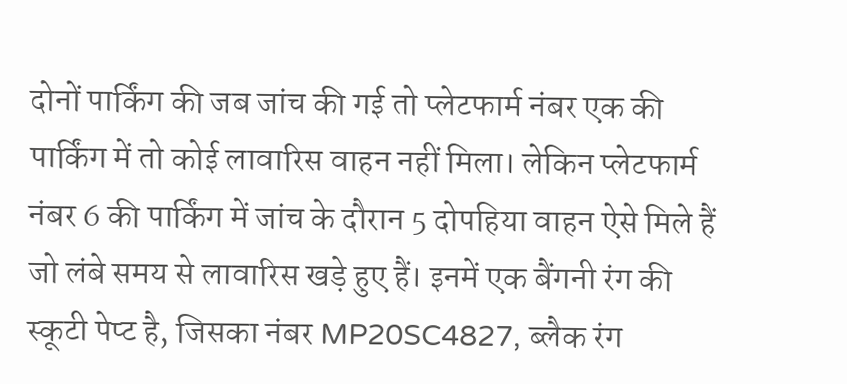दोनों पार्किंग की जब जांच की गई तो प्लेटफार्म नंबर एक की पार्किंग में तो कोई लावारिस वाहन नहीं मिला। लेकिन प्लेटफार्म नंबर 6 की पार्किंग में जांच के दौरान 5 दोपहिया वाहन ऐसे मिले हैं जो लंबे समय से लावारिस खड़े हुए हैं। इनमें एक बैंगनी रंग की स्कूटी पेप्ट है, जिसका नंबर MP20SC4827, ब्लैक रंग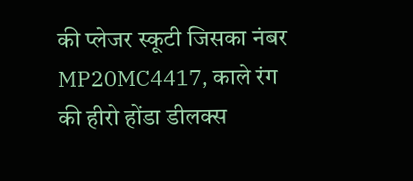की प्लेजर स्कूटी जिसका नंबर MP20MC4417, काले रंग की हीरो होंडा डीलक्स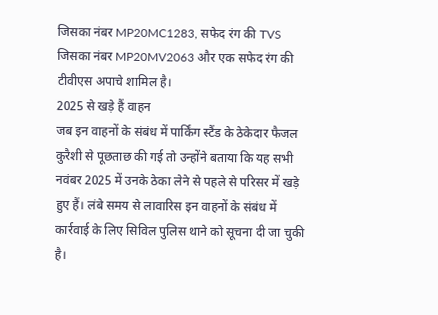जिसका नंबर MP20MC1283, सफेद रंग की TVS जिसका नंबर MP20MV2063 और एक सफेद रंग की टीवीएस अपाचे शामिल है।
2025 से खड़े हैं वाहन
जब इन वाहनों के संबंध में पार्किंग स्टैंड के ठेकेदार फैजल कुरैशी से पूछताछ की गई तो उन्होंने बताया कि यह सभी नवंबर 2025 में उनके ठेका लेने से पहले से परिसर में खड़े हुए हैं। लंबे समय से लावारिस इन वाहनों के संबंध में कार्रवाई के लिए सिविल पुलिस थाने को सूचना दी जा चुकी है।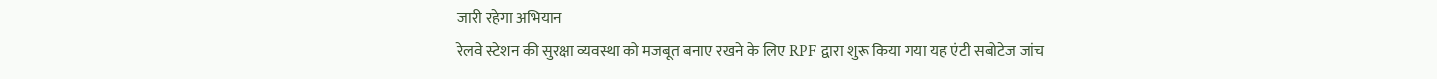जारी रहेगा अभियान
रेलवे स्टेशन की सुरक्षा व्यवस्था को मजबूत बनाए रखने के लिए RPF द्वारा शुरू किया गया यह एंटी सबोटेज जांच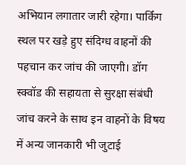अभियान लगातार जारी रहेगा। पार्किंग स्थल पर खड़े हुए संदिग्ध वाहनों की पहचान कर जांच की जाएगी। डॉग स्क्वॉड की सहायता से सुरक्षा संबंधी जांच करने के साथ इन वाहनों के विषय में अन्य जानकारी भी जुटाई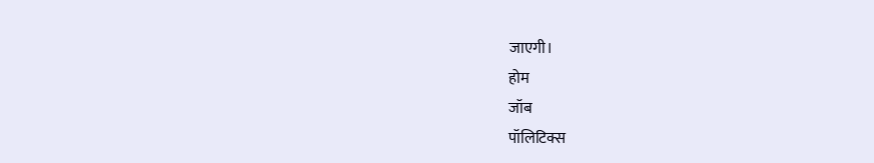जाएगी।
होम
जॉब
पॉलिटिक्स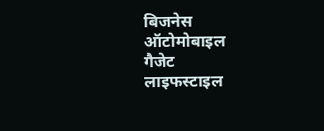बिजनेस
ऑटोमोबाइल
गैजेट
लाइफस्टाइल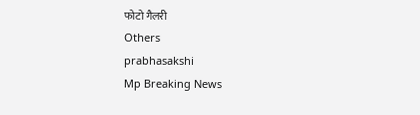फोटो गैलरी
Others
prabhasakshi
Mp Breaking News